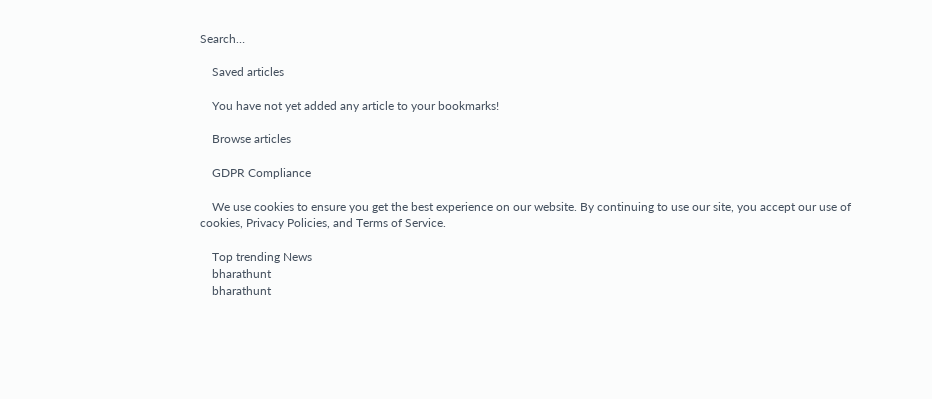Search…

    Saved articles

    You have not yet added any article to your bookmarks!

    Browse articles

    GDPR Compliance

    We use cookies to ensure you get the best experience on our website. By continuing to use our site, you accept our use of cookies, Privacy Policies, and Terms of Service.

    Top trending News
    bharathunt
    bharathunt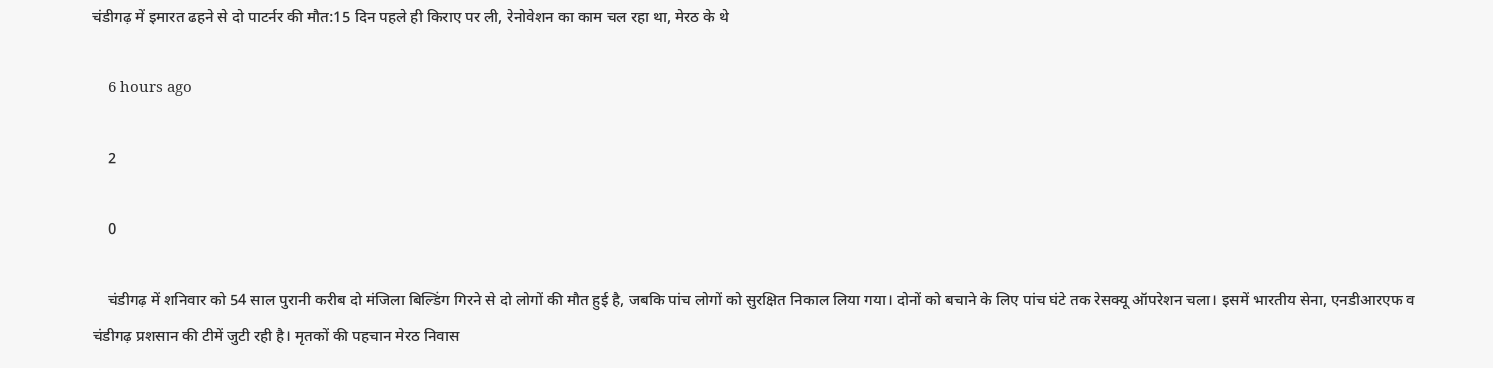चंडीगढ़ में इमारत ढहने से दो पाटर्नर की मौत:15 दिन पहले ही किराए पर ली, रेनोवेशन का काम चल रहा था, मेरठ के थे

    6 hours ago

    2

    0

    चंडीगढ़ में शनिवार को 54 साल पुरानी करीब दो मंजिला बिल्डिंग गिरने से दो लोगों की मौत हुई है, जबकि पांच लोगों को सुरक्षित निकाल लिया गया। दोनों को बचाने के लिए पांच घंटे तक रेसक्यू ऑपरेशन चला। इसमें भारतीय सेना, एनडीआरएफ व चंडीगढ़ प्रशसान की टीमें जुटी रही है। मृतकों की पहचान मेरठ निवास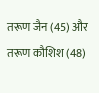तरूण जैन (45) और तरूण कौशिश (48)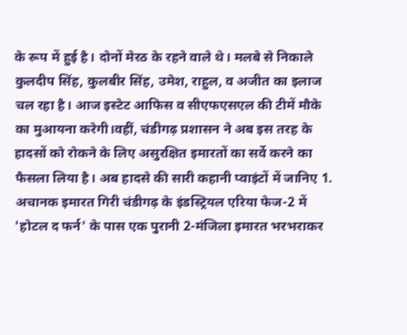के रूप में हुई है। दोनों मेरठ के रहने वाले थे। मलबे से निकाले कुलदीप सिंह, कुलबीर सिंह, उमेश, राहुल, व अजीत का इलाज चल रहा है। आज इस्टेट आफिस व सीएफएसएल की टीमें मौके का मुआयना करेगी।वहीं, चंडीगढ़ प्रशासन ने अब इस तरह के हादसों को रोकने के लिए असुरक्षित इमारतों का सर्वे करने का फैसला लिया है। अब हादसे की सारी कहानी प्वाइंटों में जानिए 1. अचानक इमारत गिरी चंडीगढ़ के इंडस्ट्रियल एरिया फेज-2 में 'होटल द फर्न' के पास एक पुरानी 2-मंजिला इमारत भरभराकर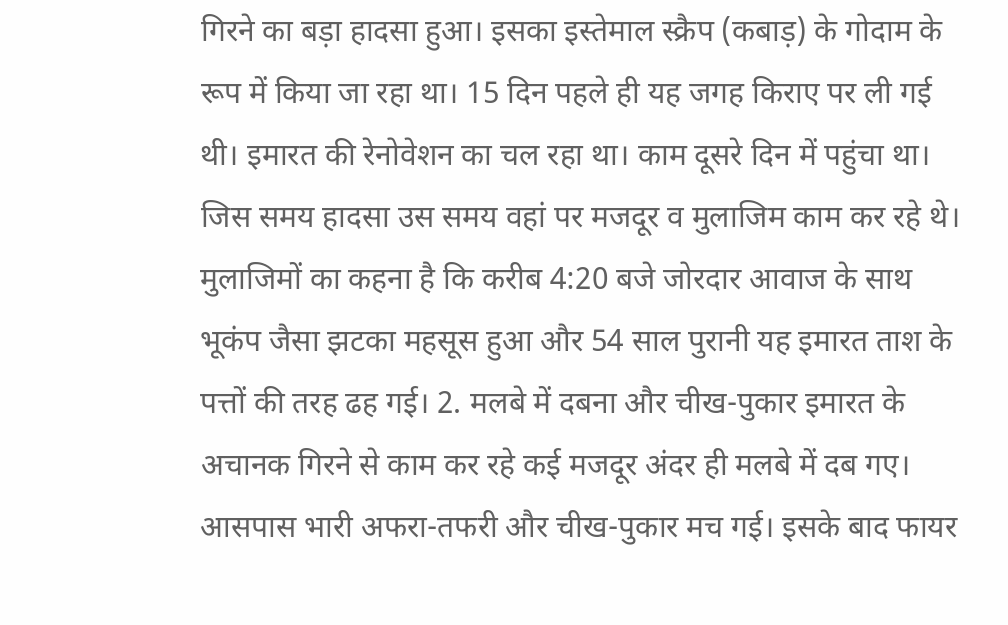गिरने का बड़ा हादसा हुआ। इसका इस्तेमाल स्क्रैप (कबाड़) के गोदाम के रूप में किया जा रहा था। 15 दिन पहले ही यह जगह किराए पर ली गई थी। इमारत की रेनोवेशन का चल रहा था। काम दूसरे दिन में पहुंचा था। जिस समय हादसा उस समय वहां पर मजदूर व मुलाजिम काम कर रहे थे। मुलाजिमों का कहना है कि करीब 4:20 बजे जोरदार आवाज के साथ भूकंप जैसा झटका महसूस हुआ और 54 साल पुरानी यह इमारत ताश के पत्तों की तरह ढह गई। 2. मलबे में दबना और चीख-पुकार इमारत के अचानक गिरने से काम कर रहे कई मजदूर अंदर ही मलबे में दब गए। आसपास भारी अफरा-तफरी और चीख-पुकार मच गई। इसके बाद फायर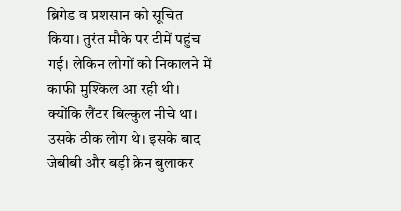ब्रिगेड व प्रशसान को सूचित किया। तुरंत मौके पर टीमें पहुंच गई। लेकिन लोगों को निकालने में काफी मुश्किल आ रही थी। क्योंकि लैंटर बिल्कुल नीचे था। उसके ठीक लोग थे। इसके बाद जेबीबी और बड़ी क्रेन बुलाकर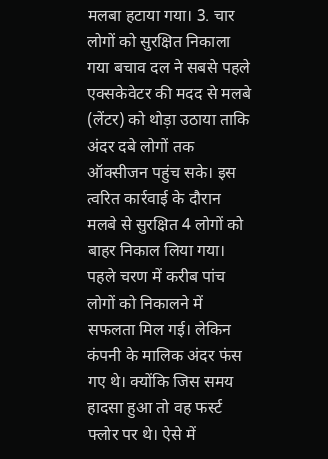मलबा हटाया गया। 3. चार लोगों को सुरक्षित निकाला गया बचाव दल ने सबसे पहले एक्सकेवेटर की मदद से मलबे (लेंटर) को थोड़ा उठाया ताकि अंदर दबे लोगों तक ऑक्सीजन पहुंच सके। इस त्वरित कार्रवाई के दौरान मलबे से सुरक्षित 4 लोगों को बाहर निकाल लिया गया। पहले चरण में करीब पांच लोगों को निकालने में सफलता मिल गई। लेकिन कंपनी के मालिक अंदर फंस गए थे। क्योंकि जिस समय हादसा हुआ तो वह फर्स्ट फ्लोर पर थे। ऐसे में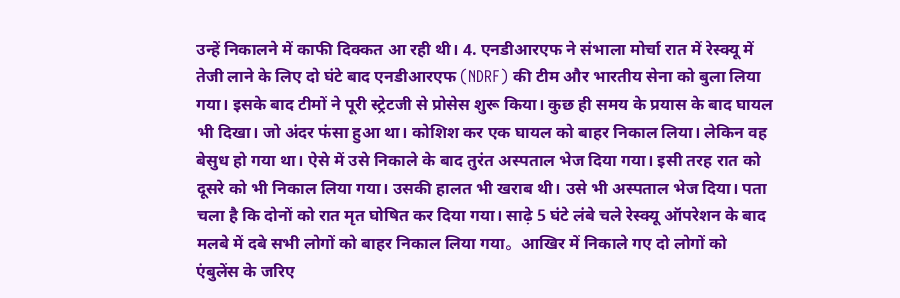उन्हें निकालने में काफी दिक्कत आ रही थी। 4. एनडीआरएफ ने संभाला मोर्चा रात में रेस्क्यू में तेजी लाने के लिए दो घंटे बाद एनडीआरएफ (NDRF) की टीम और भारतीय सेना को बुला लिया गया। इसके बाद टीमों ने पूरी स्ट्रेटजी से प्रोसेस शुरू किया। कुछ ही समय के प्रयास के बाद घायल भी दिखा। जो अंदर फंसा हुआ था। कोशिश कर एक घायल को बाहर निकाल लिया। लेकिन वह बेसुध हो गया था। ऐसे में उसे निकाले के बाद तुरंत अस्पताल भेज दिया गया। इसी तरह रात को दूसरे को भी निकाल लिया गया। उसकी हालत भी खराब थी। उसे भी अस्पताल भेज दिया। पता चला है कि दोनों को रात मृत घोषित कर दिया गया। साढ़े 5 घंटे लंबे चले रेस्क्यू ऑपरेशन के बाद मलबे में दबे सभी लोगों को बाहर निकाल लिया गया。आखिर में निकाले गए दो लोगों को एंबुलेंस के जरिए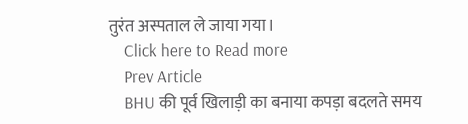तुरंत अस्पताल ले जाया गया।
    Click here to Read more
    Prev Article
    BHU की पूर्व खिलाड़ी का बनाया कपड़ा बदलते समय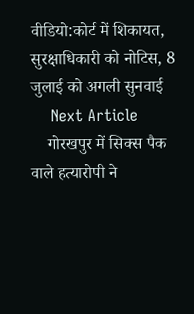वीडियो:कोर्ट में शिकायत, सुरक्षाधिकारी को नोटिस, 8 जुलाई को अगली सुनवाई
    Next Article
    गोरखपुर में सिक्स पैक वाले हत्यारोपी ने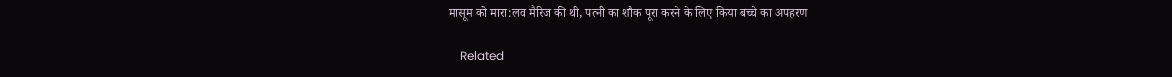मासूम को मारा:लव मैरिज की थी, पत्नी का शौक पूरा करने के लिए किया बच्चे का अपहरण

    Related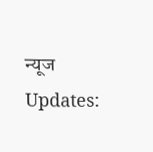न्यूज Updates: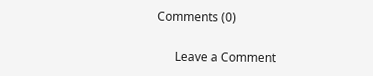Comments (0)

      Leave a Comment